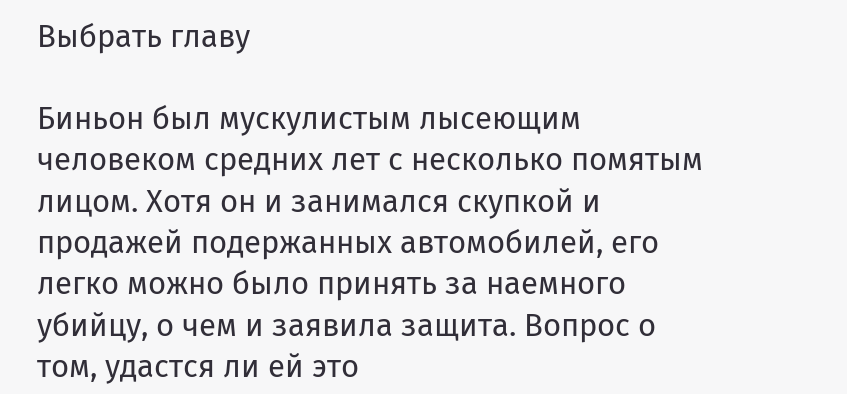Выбрать главу

Биньон был мускулистым лысеющим человеком средних лет с несколько помятым лицом. Хотя он и занимался скупкой и продажей подержанных автомобилей, его легко можно было принять за наемного убийцу, о чем и заявила защита. Вопрос о том, удастся ли ей это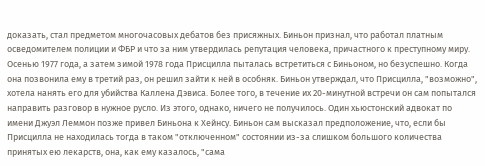доказать, стал предметом многочасовых дебатов без присяжных. Биньон признал, что работал платным осведомителем полиции и ФБР и что за ним утвердилась репутация человека, причастного к преступному миру. Осенью 1977 года, а затем зимой 1978 года Присцилла пыталась встретиться с Биньоном, но безуспешно. Когда она позвонила ему в третий раз, он решил зайти к ней в особняк. Биньон утверждал, что Присцилла, "возможно", хотела нанять его для убийства Каллена Дэвиса. Более того, в течение их 20-минутной встречи он сам попытался направить разговор в нужное русло. Из этого, однако, ничего не получилось. Один хьюстонский адвокат по имени Джуэл Леммон позже привел Биньона к Хейнсу. Биньон сам высказал предположение, что, если бы Присцилла не находилась тогда в таком "отключенном" состоянии из-за слишком большого количества принятых ею лекарств, она, как ему казалось, "сама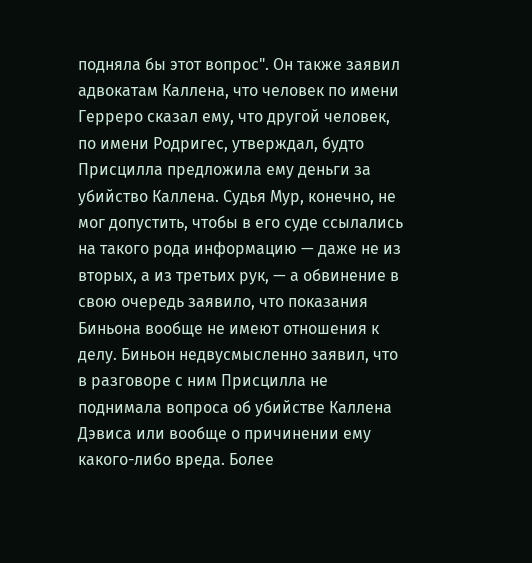подняла бы этот вопрос". Он также заявил адвокатам Каллена, что человек по имени Герреро сказал ему, что другой человек, по имени Родригес, утверждал, будто Присцилла предложила ему деньги за убийство Каллена. Судья Мур, конечно, не мог допустить, чтобы в его суде ссылались на такого рода информацию — даже не из вторых, а из третьих рук, — а обвинение в свою очередь заявило, что показания Биньона вообще не имеют отношения к делу. Биньон недвусмысленно заявил, что в разговоре с ним Присцилла не поднимала вопроса об убийстве Каллена Дэвиса или вообще о причинении ему какого-либо вреда. Более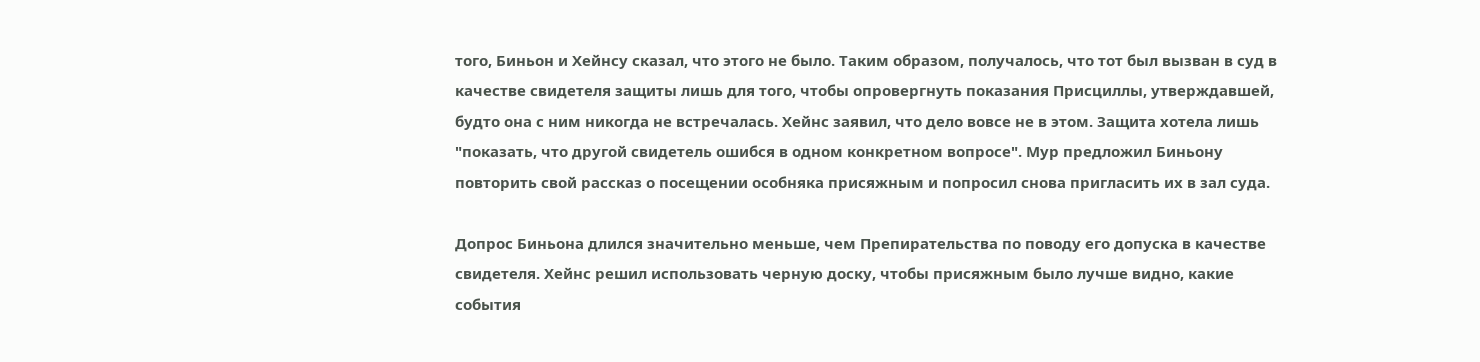того, Биньон и Хейнсу сказал, что этого не было. Таким образом, получалось, что тот был вызван в суд в качестве свидетеля защиты лишь для того, чтобы опровергнуть показания Присциллы, утверждавшей, будто она с ним никогда не встречалась. Хейнс заявил, что дело вовсе не в этом. Защита хотела лишь "показать, что другой свидетель ошибся в одном конкретном вопросе". Мур предложил Биньону повторить свой рассказ о посещении особняка присяжным и попросил снова пригласить их в зал суда.

Допрос Биньона длился значительно меньше, чем Препирательства по поводу его допуска в качестве свидетеля. Хейнс решил использовать черную доску, чтобы присяжным было лучше видно, какие события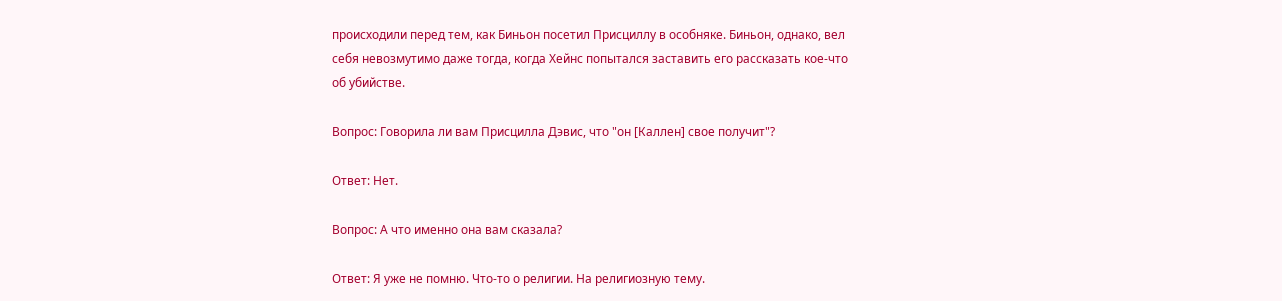происходили перед тем, как Биньон посетил Присциллу в особняке. Биньон, однако, вел себя невозмутимо даже тогда, когда Хейнс попытался заставить его рассказать кое-что об убийстве.

Вопрос: Говорила ли вам Присцилла Дэвис, что "он [Каллен] свое получит"?

Ответ: Нет.

Вопрос: А что именно она вам сказала?

Ответ: Я уже не помню. Что-то о религии. На религиозную тему.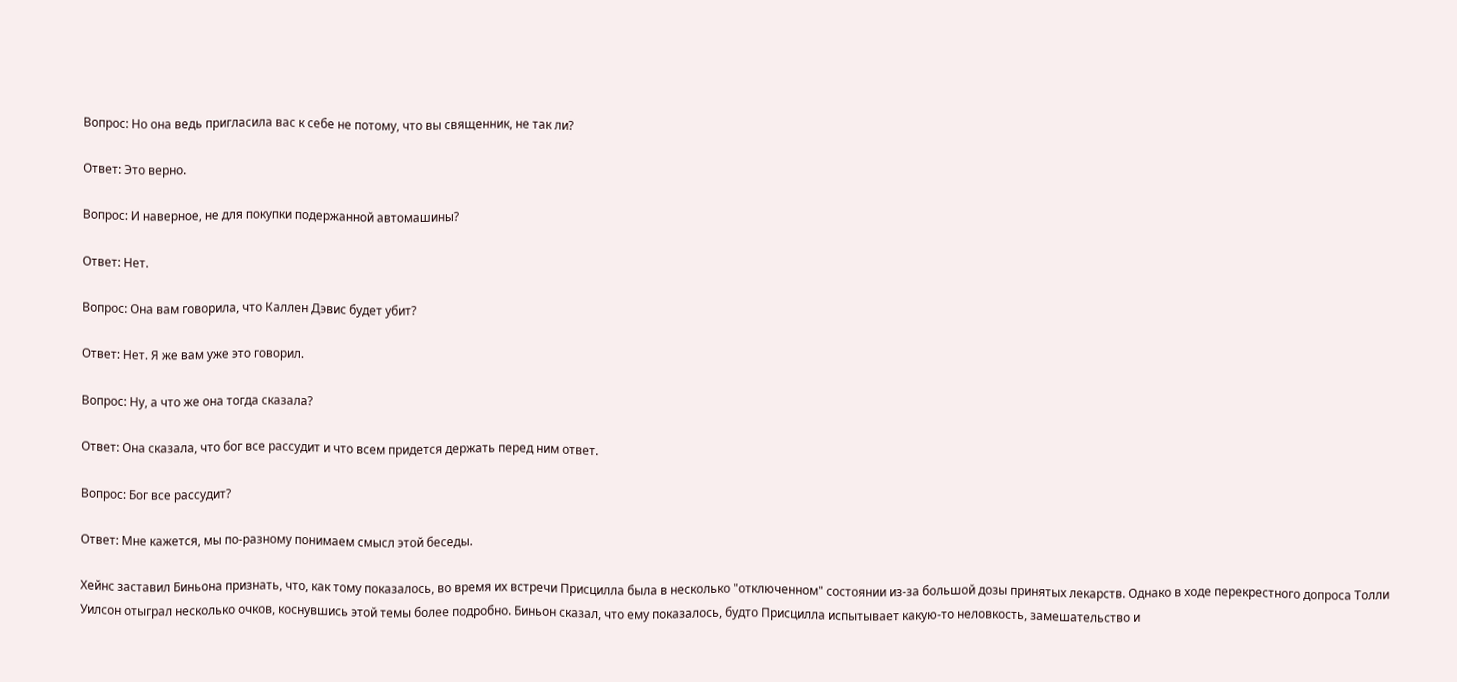Вопрос: Но она ведь пригласила вас к себе не потому, что вы священник, не так ли?

Ответ: Это верно.

Вопрос: И наверное, не для покупки подержанной автомашины?

Ответ: Нет.

Вопрос: Она вам говорила, что Каллен Дэвис будет убит?

Ответ: Нет. Я же вам уже это говорил.

Вопрос: Ну, а что же она тогда сказала?

Ответ: Она сказала, что бог все рассудит и что всем придется держать перед ним ответ.

Вопрос: Бог все рассудит?

Ответ: Мне кажется, мы по-разному понимаем смысл этой беседы.

Хейнс заставил Биньона признать, что, как тому показалось, во время их встречи Присцилла была в несколько "отключенном" состоянии из-за большой дозы принятых лекарств. Однако в ходе перекрестного допроса Толли Уилсон отыграл несколько очков, коснувшись этой темы более подробно. Биньон сказал, что ему показалось, будто Присцилла испытывает какую-то неловкость, замешательство и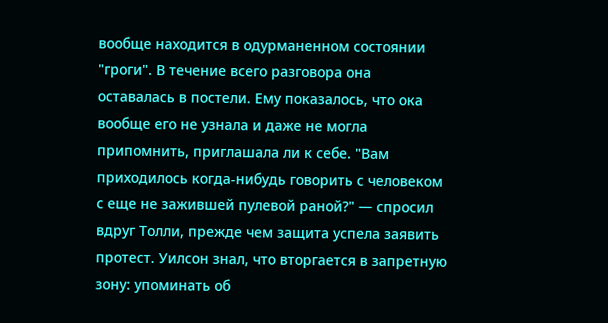вообще находится в одурманенном состоянии "гроги". В течение всего разговора она оставалась в постели. Ему показалось, что ока вообще его не узнала и даже не могла припомнить, приглашала ли к себе. "Вам приходилось когда-нибудь говорить с человеком с еще не зажившей пулевой раной?" — спросил вдруг Толли, прежде чем защита успела заявить протест. Уилсон знал, что вторгается в запретную зону: упоминать об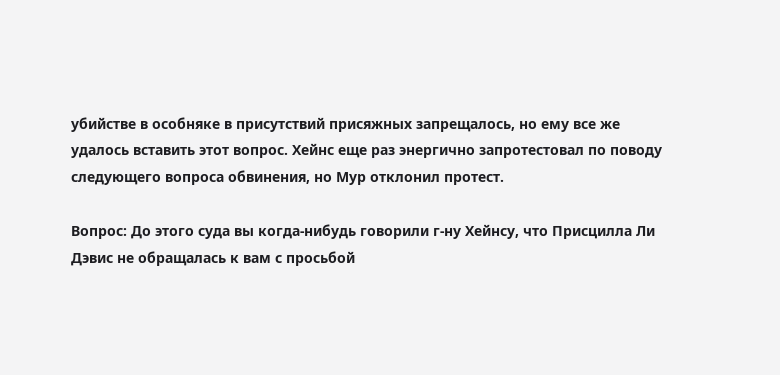убийстве в особняке в присутствий присяжных запрещалось, но ему все же удалось вставить этот вопрос. Хейнс еще раз энергично запротестовал по поводу следующего вопроса обвинения, но Мур отклонил протест.

Вопрос: До этого суда вы когда-нибудь говорили г-ну Хейнсу, что Присцилла Ли Дэвис не обращалась к вам с просьбой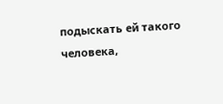подыскать ей такого человека,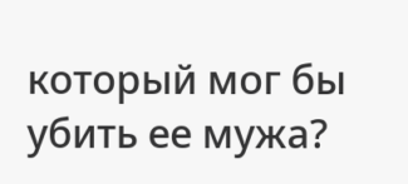который мог бы убить ее мужа?